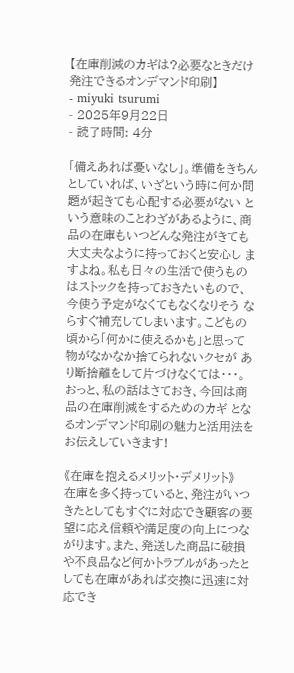【在庫削減のカギは?必要なときだけ発注できるオンデマンド印刷】
- miyuki tsurumi
- 2025年9月22日
- 読了時間: 4分

「備えあれば憂いなし」。準備をきちんとしていれば、いざという時に何か問題が起きても心配する必要がない という意味のことわざがあるように、商品の在庫もいつどんな発注がきても大丈夫なように持っておくと安心し ますよね。私も日々の生活で使うものはストックを持っておきたいもので、今使う予定がなくてもなくなりそう ならすぐ補充してしまいます。こどもの頃から「何かに使えるかも」と思って物がなかなか捨てられないクセが あり断捨離をして片づけなくては・・・。おっと、私の話はさておき、今回は商品の在庫削減をするためのカギ となるオンデマンド印刷の魅力と活用法をお伝えしていきます!

《在庫を抱えるメリット・デメリット》
在庫を多く持っていると、発注がいつきたとしてもすぐに対応でき顧客の要望に応え信頼や満足度の向上につな がります。また、発送した商品に破損や不良品など何かトラブルがあったとしても在庫があれば交換に迅速に対 応でき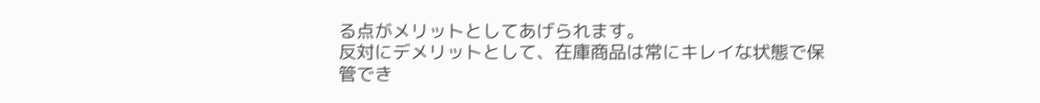る点がメリットとしてあげられます。
反対にデメリットとして、在庫商品は常にキレイな状態で保管でき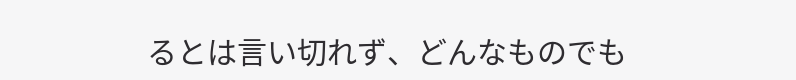るとは言い切れず、どんなものでも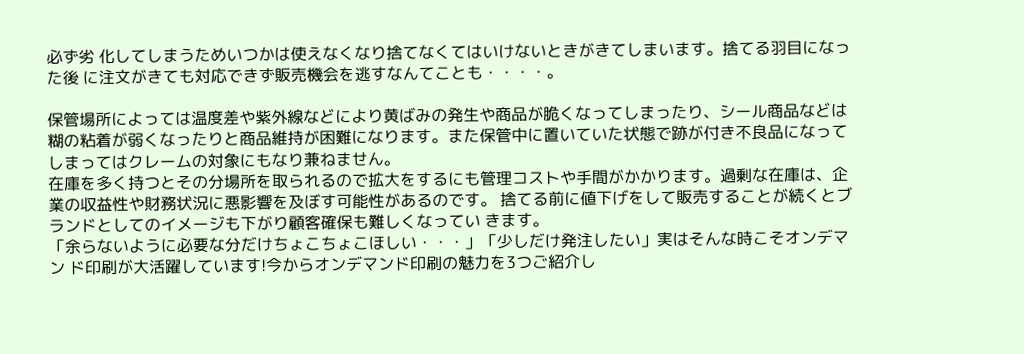必ず劣 化してしまうためいつかは使えなくなり捨てなくてはいけないときがきてしまいます。捨てる羽目になった後 に注文がきても対応できず販売機会を逃すなんてことも・・・・。

保管場所によっては温度差や紫外線などにより黄ばみの発生や商品が脆くなってしまったり、シール商品などは 糊の粘着が弱くなったりと商品維持が困難になります。また保管中に置いていた状態で跡が付き不良品になって しまってはクレームの対象にもなり兼ねません。
在庫を多く持つとその分場所を取られるので拡大をするにも管理コストや手間がかかります。過剰な在庫は、企 業の収益性や財務状況に悪影響を及ぼす可能性があるのです。 捨てる前に値下げをして販売することが続くとブランドとしてのイメージも下がり顧客確保も難しくなってい きます。
「余らないように必要な分だけちょこちょこほしい・・・」「少しだけ発注したい」実はそんな時こそオンデマン ド印刷が大活躍しています!今からオンデマンド印刷の魅力を3つご紹介し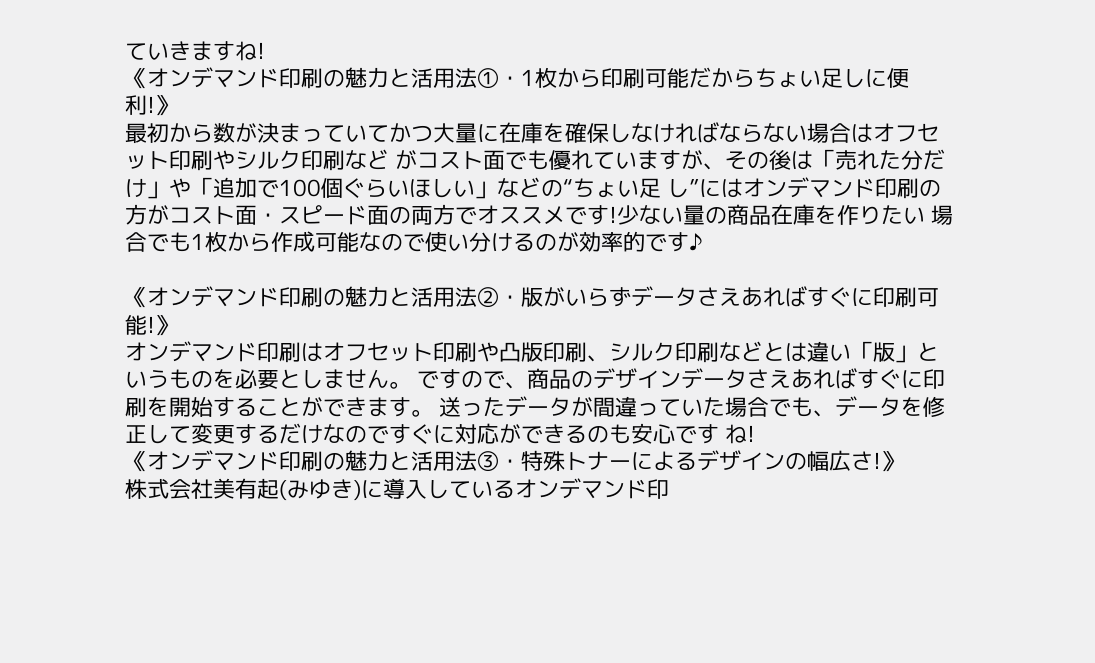ていきますね!
《オンデマンド印刷の魅力と活用法①・1枚から印刷可能だからちょい足しに便利!》
最初から数が決まっていてかつ大量に在庫を確保しなければならない場合はオフセット印刷やシルク印刷など がコスト面でも優れていますが、その後は「売れた分だけ」や「追加で100個ぐらいほしい」などの“ちょい足 し”にはオンデマンド印刷の方がコスト面・スピード面の両方でオススメです!少ない量の商品在庫を作りたい 場合でも1枚から作成可能なので使い分けるのが効率的です♪

《オンデマンド印刷の魅力と活用法②・版がいらずデータさえあればすぐに印刷可能!》
オンデマンド印刷はオフセット印刷や凸版印刷、シルク印刷などとは違い「版」というものを必要としません。 ですので、商品のデザインデータさえあればすぐに印刷を開始することができます。 送ったデータが間違っていた場合でも、データを修正して変更するだけなのですぐに対応ができるのも安心です ね!
《オンデマンド印刷の魅力と活用法③・特殊トナーによるデザインの幅広さ!》
株式会社美有起(みゆき)に導入しているオンデマンド印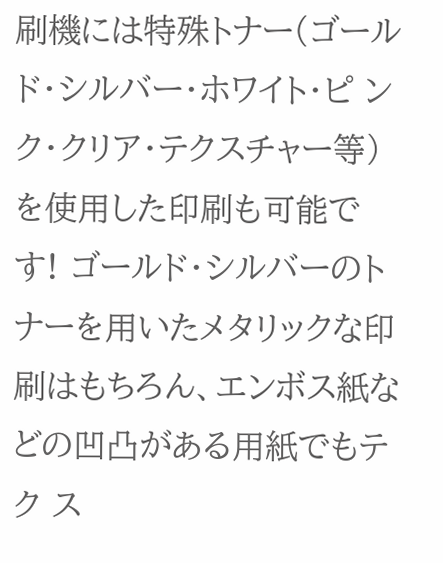刷機には特殊トナー(ゴールド・シルバー・ホワイト・ピ ンク・クリア・テクスチャー等)を使用した印刷も可能です! ゴールド・シルバーのトナーを用いたメタリックな印刷はもちろん、エンボス紙などの凹凸がある用紙でもテク ス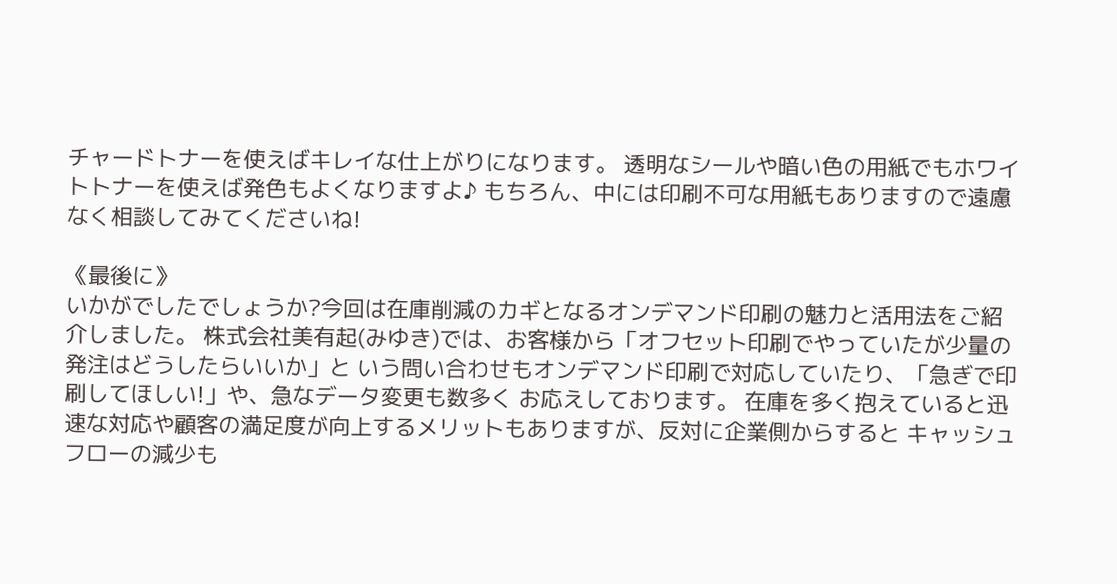チャードトナーを使えばキレイな仕上がりになります。 透明なシールや暗い色の用紙でもホワイトトナーを使えば発色もよくなりますよ♪ もちろん、中には印刷不可な用紙もありますので遠慮なく相談してみてくださいね!

《最後に》
いかがでしたでしょうか?今回は在庫削減のカギとなるオンデマンド印刷の魅力と活用法をご紹介しました。 株式会社美有起(みゆき)では、お客様から「オフセット印刷でやっていたが少量の発注はどうしたらいいか」と いう問い合わせもオンデマンド印刷で対応していたり、「急ぎで印刷してほしい!」や、急なデータ変更も数多く お応えしております。 在庫を多く抱えていると迅速な対応や顧客の満足度が向上するメリットもありますが、反対に企業側からすると キャッシュフローの減少も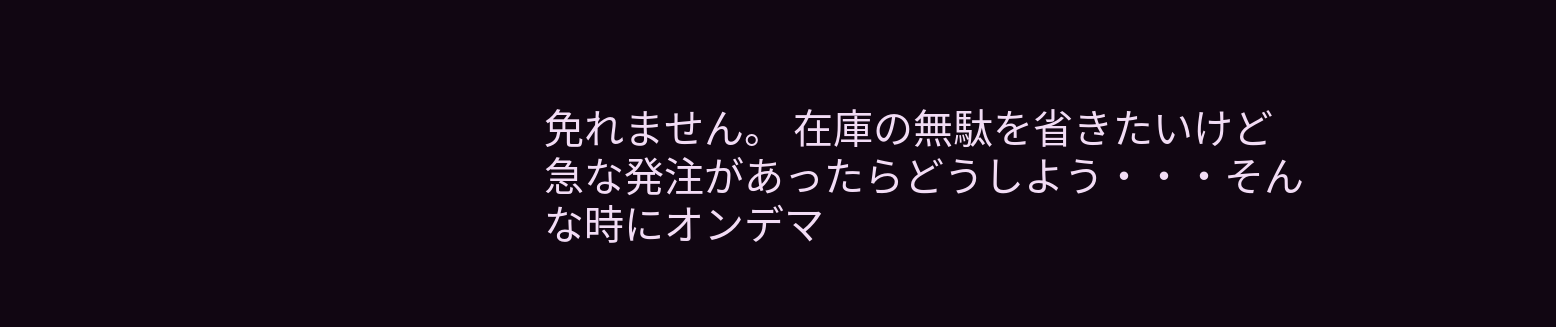免れません。 在庫の無駄を省きたいけど急な発注があったらどうしよう・・・そんな時にオンデマ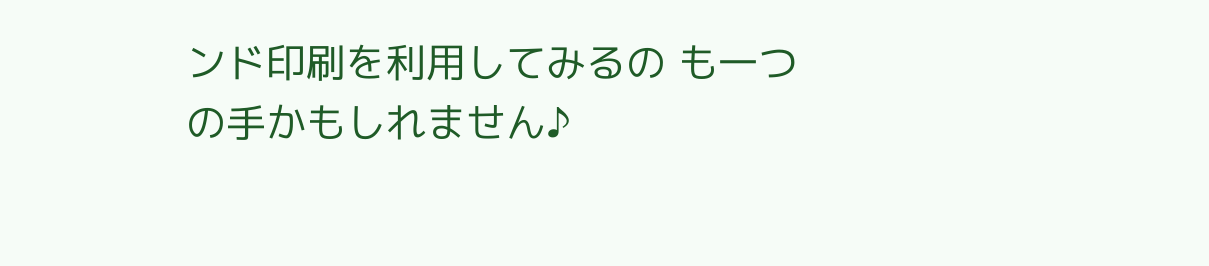ンド印刷を利用してみるの も一つの手かもしれません♪